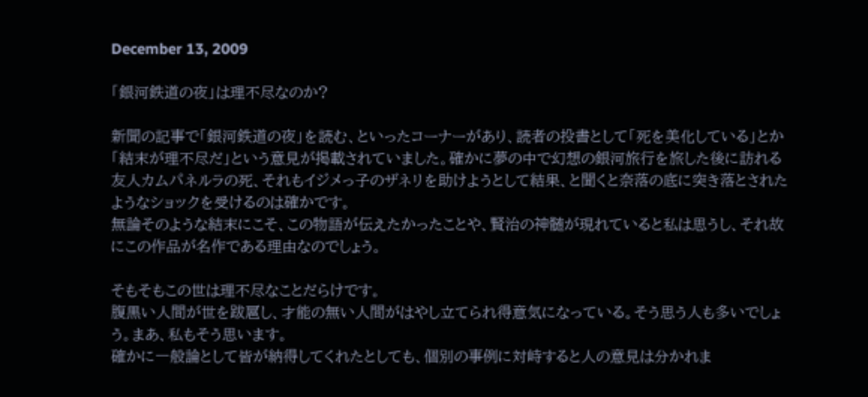December 13, 2009

「銀河鉄道の夜」は理不尽なのか?

新聞の記事で「銀河鉄道の夜」を読む、といったコーナーがあり、読者の投書として「死を美化している」とか「結末が理不尽だ」という意見が掲載されていました。確かに夢の中で幻想の銀河旅行を旅した後に訪れる友人カムパネルラの死、それもイジメっ子のザネリを助けようとして結果、と聞くと奈落の底に突き落とされたようなショックを受けるのは確かです。
無論そのような結末にこそ、この物語が伝えたかったことや、賢治の神髄が現れていると私は思うし、それ故にこの作品が名作である理由なのでしょう。

そもそもこの世は理不尽なことだらけです。
腹黒い人間が世を跋扈し、才能の無い人間がはやし立てられ得意気になっている。そう思う人も多いでしょう。まあ、私もそう思います。
確かに一般論として皆が納得してくれたとしても、個別の事例に対峙すると人の意見は分かれま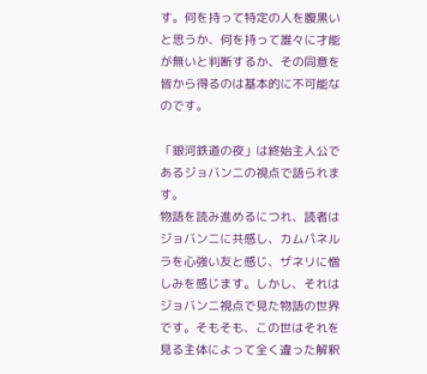す。何を持って特定の人を腹黒いと思うか、何を持って誰々に才能が無いと判断するか、その同意を皆から得るのは基本的に不可能なのです。

「銀河鉄道の夜」は終始主人公であるジョバンニの視点で語られます。
物語を読み進めるにつれ、読者はジョバンニに共感し、カムパネルラを心強い友と感じ、ザネリに憎しみを感じます。しかし、それはジョバンニ視点で見た物語の世界です。そもそも、この世はそれを見る主体によって全く違った解釈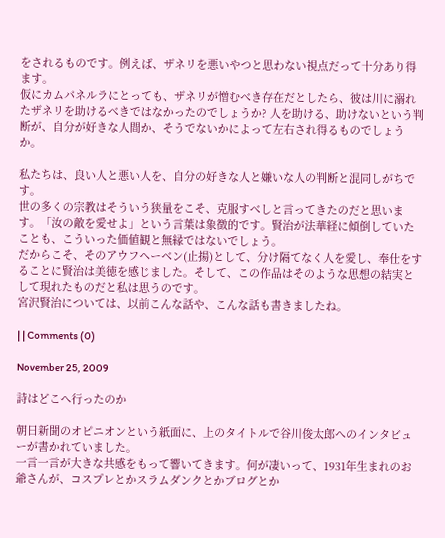をされるものです。例えば、ザネリを悪いやつと思わない視点だって十分あり得ます。
仮にカムパネルラにとっても、ザネリが憎むべき存在だとしたら、彼は川に溺れたザネリを助けるべきではなかったのでしょうか? 人を助ける、助けないという判断が、自分が好きな人間か、そうでないかによって左右され得るものでしょうか。

私たちは、良い人と悪い人を、自分の好きな人と嫌いな人の判断と混同しがちです。
世の多くの宗教はそういう狭量をこそ、克服すべしと言ってきたのだと思います。「汝の敵を愛せよ」という言葉は象徴的です。賢治が法華経に傾倒していたことも、こういった価値観と無縁ではないでしょう。
だからこそ、そのアウフヘーベン(止揚)として、分け隔てなく人を愛し、奉仕をすることに賢治は美徳を感じました。そして、この作品はそのような思想の結実として現れたものだと私は思うのです。
宮沢賢治については、以前こんな話や、こんな話も書きましたね。

| | Comments (0)

November 25, 2009

詩はどこへ行ったのか

朝日新聞のオピニオンという紙面に、上のタイトルで谷川俊太郎へのインタビューが書かれていました。
一言一言が大きな共感をもって響いてきます。何が凄いって、1931年生まれのお爺さんが、コスプレとかスラムダンクとかブログとか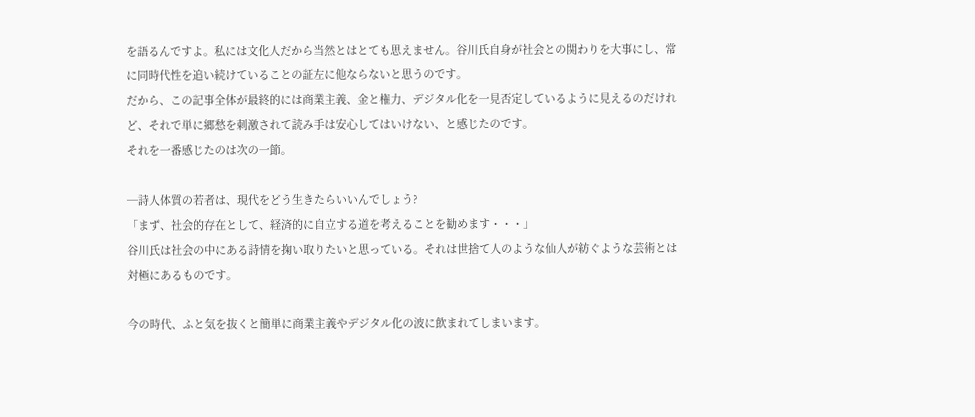を語るんですよ。私には文化人だから当然とはとても思えません。谷川氏自身が社会との関わりを大事にし、常に同時代性を追い続けていることの証左に他ならないと思うのです。
だから、この記事全体が最終的には商業主義、金と権力、デジタル化を一見否定しているように見えるのだけれど、それで単に郷愁を刺激されて読み手は安心してはいけない、と感じたのです。
それを一番感じたのは次の一節。

─詩人体質の若者は、現代をどう生きたらいいんでしょう?
「まず、社会的存在として、経済的に自立する道を考えることを勧めます・・・」
谷川氏は社会の中にある詩情を掬い取りたいと思っている。それは世捨て人のような仙人が紡ぐような芸術とは対極にあるものです。

今の時代、ふと気を抜くと簡単に商業主義やデジタル化の波に飲まれてしまいます。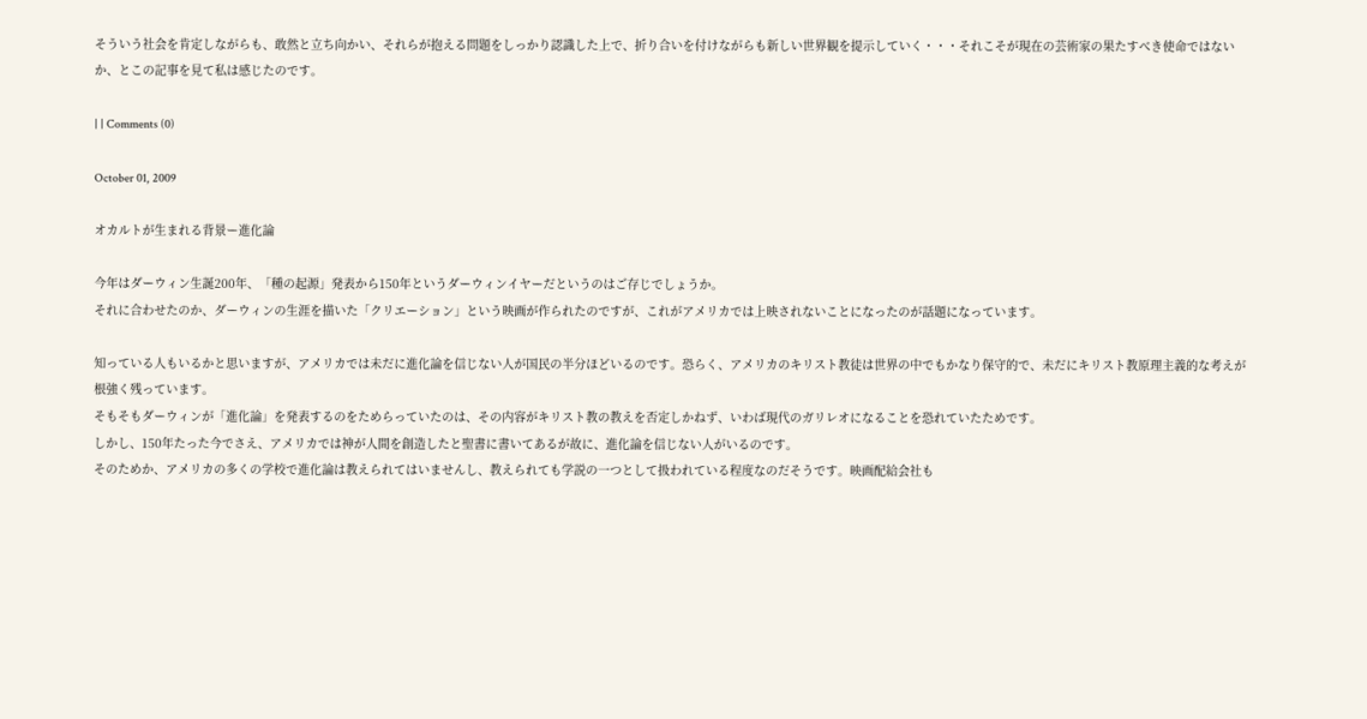そういう社会を肯定しながらも、敢然と立ち向かい、それらが抱える問題をしっかり認識した上で、折り合いを付けながらも新しい世界観を提示していく・・・それこそが現在の芸術家の果たすべき使命ではないか、とこの記事を見て私は感じたのです。

| | Comments (0)

October 01, 2009

オカルトが生まれる背景ー進化論

今年はダーウィン生誕200年、「種の起源」発表から150年というダーウィンイヤーだというのはご存じでしょうか。
それに合わせたのか、ダーウィンの生涯を描いた「クリエーション」という映画が作られたのですが、これがアメリカでは上映されないことになったのが話題になっています。

知っている人もいるかと思いますが、アメリカでは未だに進化論を信じない人が国民の半分ほどいるのです。恐らく、アメリカのキリスト教徒は世界の中でもかなり保守的で、未だにキリスト教原理主義的な考えが根強く残っています。
そもそもダーウィンが「進化論」を発表するのをためらっていたのは、その内容がキリスト教の教えを否定しかねず、いわば現代のガリレオになることを恐れていたためです。
しかし、150年たった今でさえ、アメリカでは神が人間を創造したと聖書に書いてあるが故に、進化論を信じない人がいるのです。
そのためか、アメリカの多くの学校で進化論は教えられてはいませんし、教えられても学説の一つとして扱われている程度なのだそうです。映画配給会社も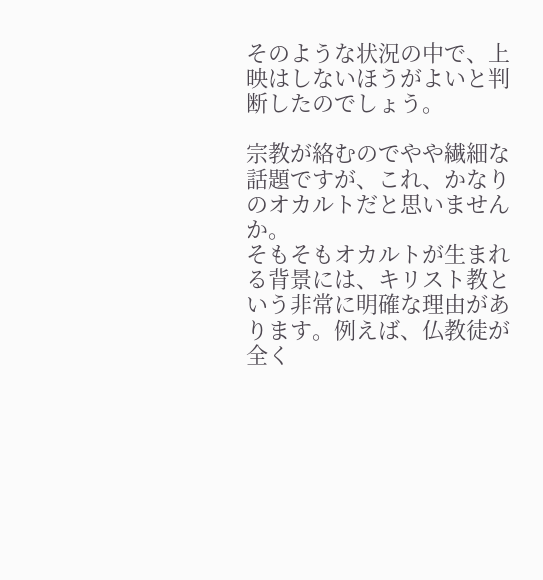そのような状況の中で、上映はしないほうがよいと判断したのでしょう。

宗教が絡むのでやや繊細な話題ですが、これ、かなりのオカルトだと思いませんか。
そもそもオカルトが生まれる背景には、キリスト教という非常に明確な理由があります。例えば、仏教徒が全く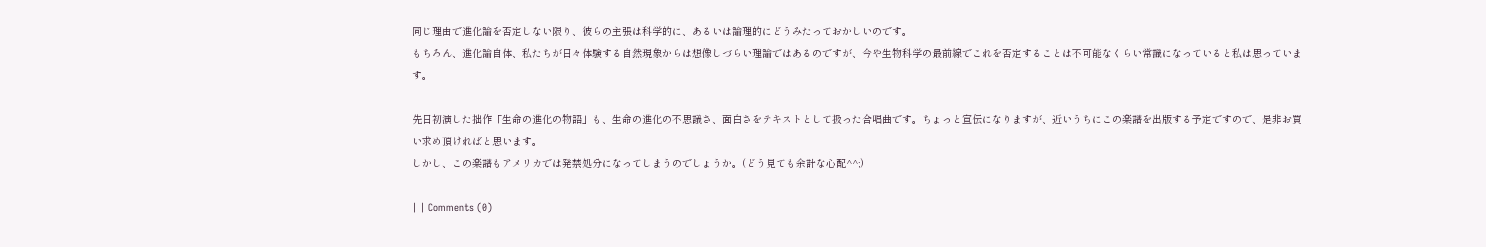同じ理由で進化論を否定しない限り、彼らの主張は科学的に、あるいは論理的にどうみたっておかしいのです。
もちろん、進化論自体、私たちが日々体験する自然現象からは想像しづらい理論ではあるのですが、今や生物科学の最前線でこれを否定することは不可能なくらい常識になっていると私は思っています。

先日初演した拙作「生命の進化の物語」も、生命の進化の不思議さ、面白さをテキストとして扱った合唱曲です。ちょっと宣伝になりますが、近いうちにこの楽譜を出版する予定ですので、是非お買い求め頂ければと思います。
しかし、この楽譜もアメリカでは発禁処分になってしまうのでしょうか。(どう見ても余計な心配^^;)

| | Comments (0)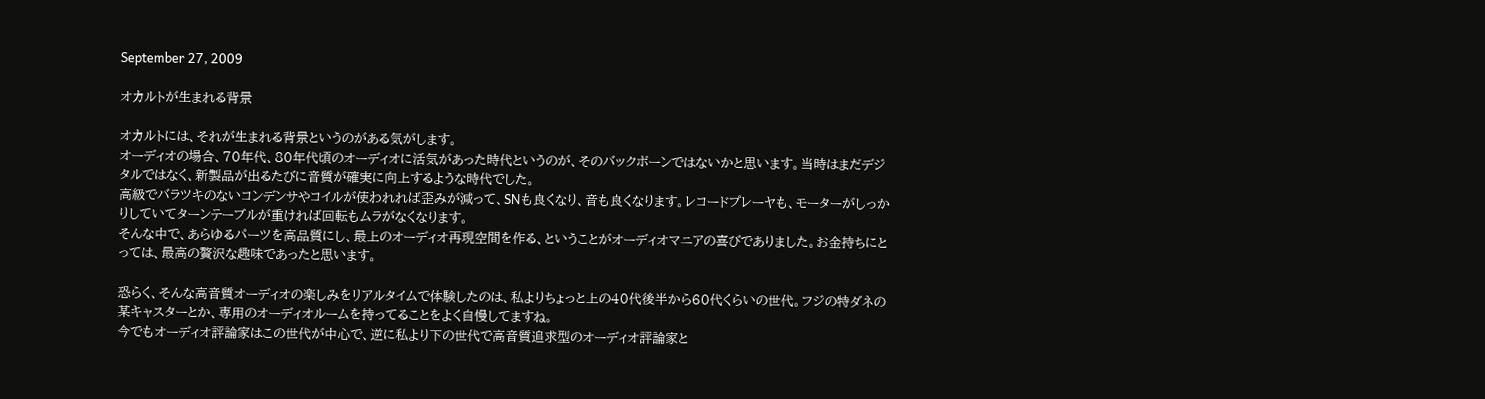September 27, 2009

オカルトが生まれる背景

オカルトには、それが生まれる背景というのがある気がします。
オーディオの場合、70年代、80年代頃のオーディオに活気があった時代というのが、そのバックボーンではないかと思います。当時はまだデジタルではなく、新製品が出るたびに音質が確実に向上するような時代でした。
高級でバラツキのないコンデンサやコイルが使われれば歪みが減って、SNも良くなり、音も良くなります。レコードプレーヤも、モーターがしっかりしていてターンテーブルが重ければ回転もムラがなくなります。
そんな中で、あらゆるパーツを高品質にし、最上のオーディオ再現空間を作る、ということがオーディオマニアの喜びでありました。お金持ちにとっては、最高の贅沢な趣味であったと思います。

恐らく、そんな高音質オーディオの楽しみをリアルタイムで体験したのは、私よりちょっと上の40代後半から60代くらいの世代。フジの特ダネの某キャスターとか、専用のオーディオルームを持ってることをよく自慢してますね。
今でもオーディオ評論家はこの世代が中心で、逆に私より下の世代で高音質追求型のオーディオ評論家と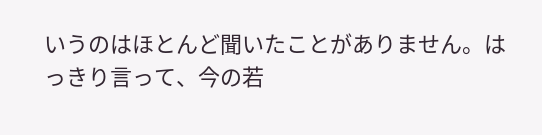いうのはほとんど聞いたことがありません。はっきり言って、今の若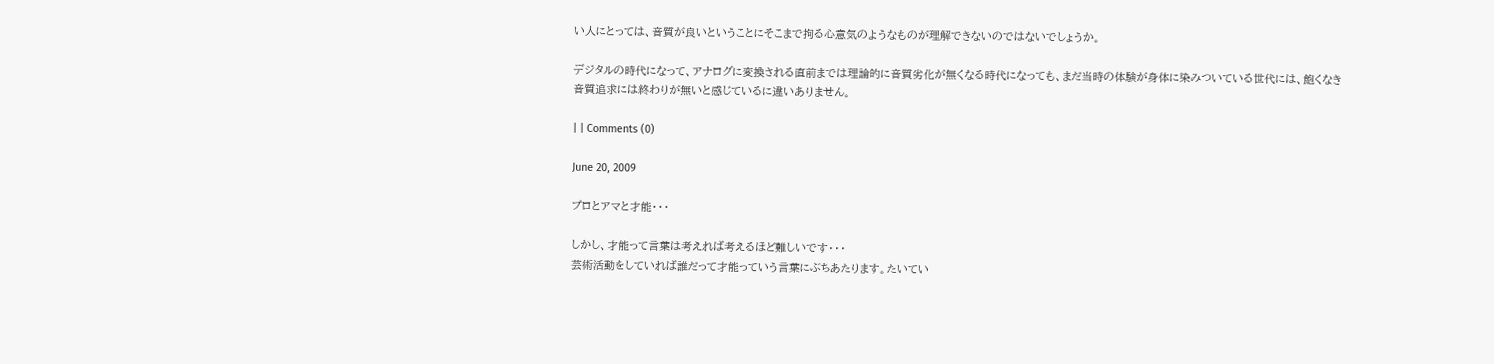い人にとっては、音質が良いということにそこまで拘る心意気のようなものが理解できないのではないでしょうか。

デジタルの時代になって、アナログに変換される直前までは理論的に音質劣化が無くなる時代になっても、まだ当時の体験が身体に染みついている世代には、飽くなき音質追求には終わりが無いと感じているに違いありません。

| | Comments (0)

June 20, 2009

プロとアマと才能・・・

しかし、才能って言葉は考えれば考えるほど難しいです・・・
芸術活動をしていれば誰だって才能っていう言葉にぶちあたります。たいてい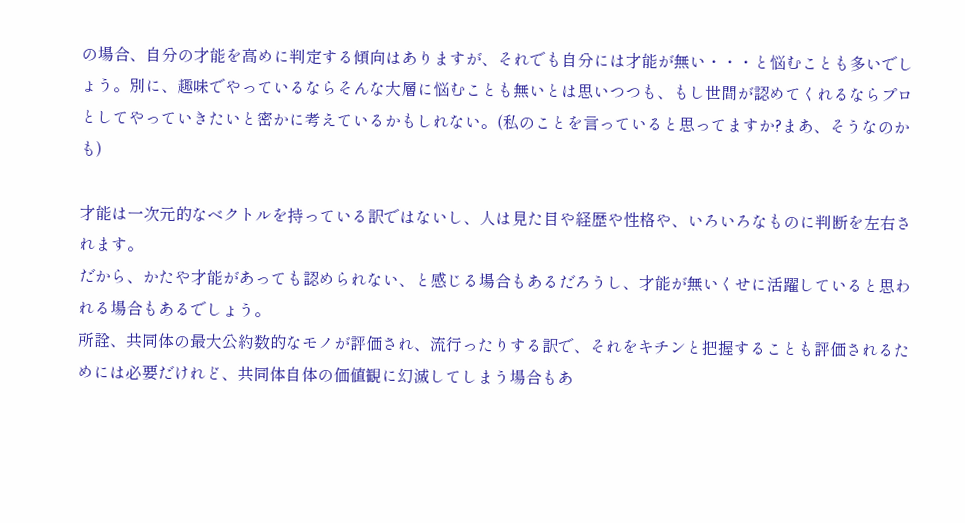の場合、自分の才能を高めに判定する傾向はありますが、それでも自分には才能が無い・・・と悩むことも多いでしょう。別に、趣味でやっているならそんな大層に悩むことも無いとは思いつつも、もし世間が認めてくれるならプロとしてやっていきたいと密かに考えているかもしれない。(私のことを言っていると思ってますか?まあ、そうなのかも)

才能は一次元的なベクトルを持っている訳ではないし、人は見た目や経歴や性格や、いろいろなものに判断を左右されます。
だから、かたや才能があっても認められない、と感じる場合もあるだろうし、才能が無いくせに活躍していると思われる場合もあるでしょう。
所詮、共同体の最大公約数的なモノが評価され、流行ったりする訳で、それをキチンと把握することも評価されるためには必要だけれど、共同体自体の価値観に幻滅してしまう場合もあ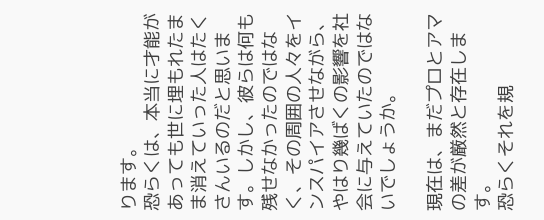ります。
恐らくは、本当に才能があっても世に埋もれたまま消えていった人はたくさんいるのだと思います。しかし、彼らは何も残せなかったのではなく、その周囲の人々をインスパイアさせながら、やはり幾ばくの影響を社会に与えていたのではないでしょうか。

現在は、まだプロとアマの差が厳然と存在します。
恐らくそれを規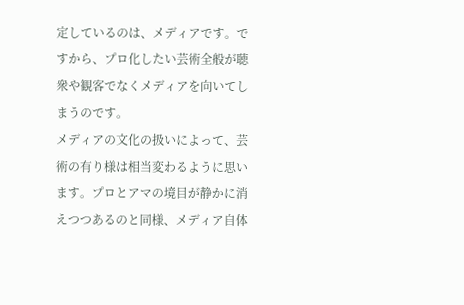定しているのは、メディアです。ですから、プロ化したい芸術全般が聴衆や観客でなくメディアを向いてしまうのです。
メディアの文化の扱いによって、芸術の有り様は相当変わるように思います。プロとアマの境目が静かに消えつつあるのと同様、メディア自体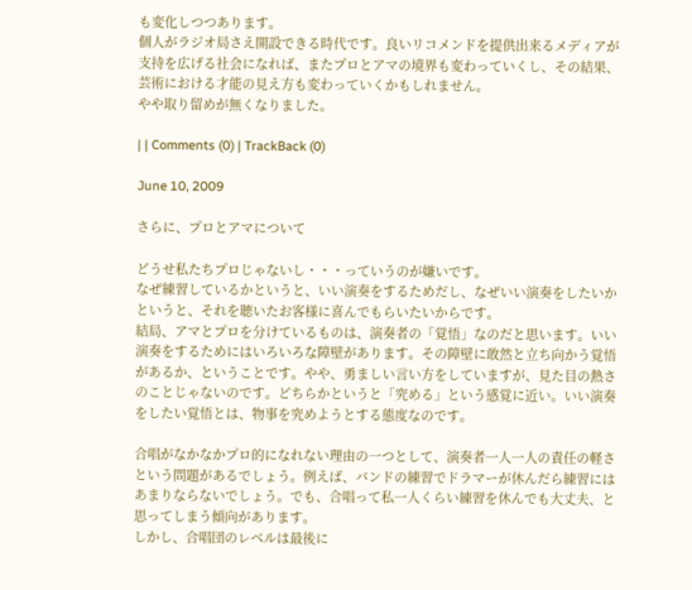も変化しつつあります。
個人がラジオ局さえ開設できる時代です。良いリコメンドを提供出来るメディアが支持を広げる社会になれば、またプロとアマの境界も変わっていくし、その結果、芸術における才能の見え方も変わっていくかもしれません。
やや取り留めが無くなりました。

| | Comments (0) | TrackBack (0)

June 10, 2009

さらに、プロとアマについて

どうせ私たちプロじゃないし・・・っていうのが嫌いです。
なぜ練習しているかというと、いい演奏をするためだし、なぜいい演奏をしたいかというと、それを聴いたお客様に喜んでもらいたいからです。
結局、アマとプロを分けているものは、演奏者の「覚悟」なのだと思います。いい演奏をするためにはいろいろな障壁があります。その障壁に敢然と立ち向かう覚悟があるか、ということです。やや、勇ましい言い方をしていますが、見た目の熱さのことじゃないのです。どちらかというと「究める」という感覚に近い。いい演奏をしたい覚悟とは、物事を究めようとする態度なのです。

合唱がなかなかプロ的になれない理由の一つとして、演奏者一人一人の責任の軽さという問題があるでしょう。例えば、バンドの練習でドラマーが休んだら練習にはあまりならないでしょう。でも、合唱って私一人くらい練習を休んでも大丈夫、と思ってしまう傾向があります。
しかし、合唱団のレベルは最後に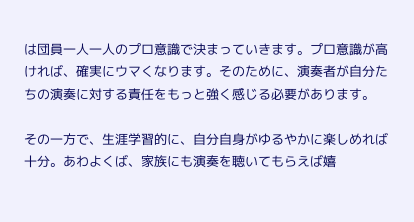は団員一人一人のプロ意識で決まっていきます。プロ意識が高ければ、確実にウマくなります。そのために、演奏者が自分たちの演奏に対する責任をもっと強く感じる必要があります。

その一方で、生涯学習的に、自分自身がゆるやかに楽しめれば十分。あわよくば、家族にも演奏を聴いてもらえば嬉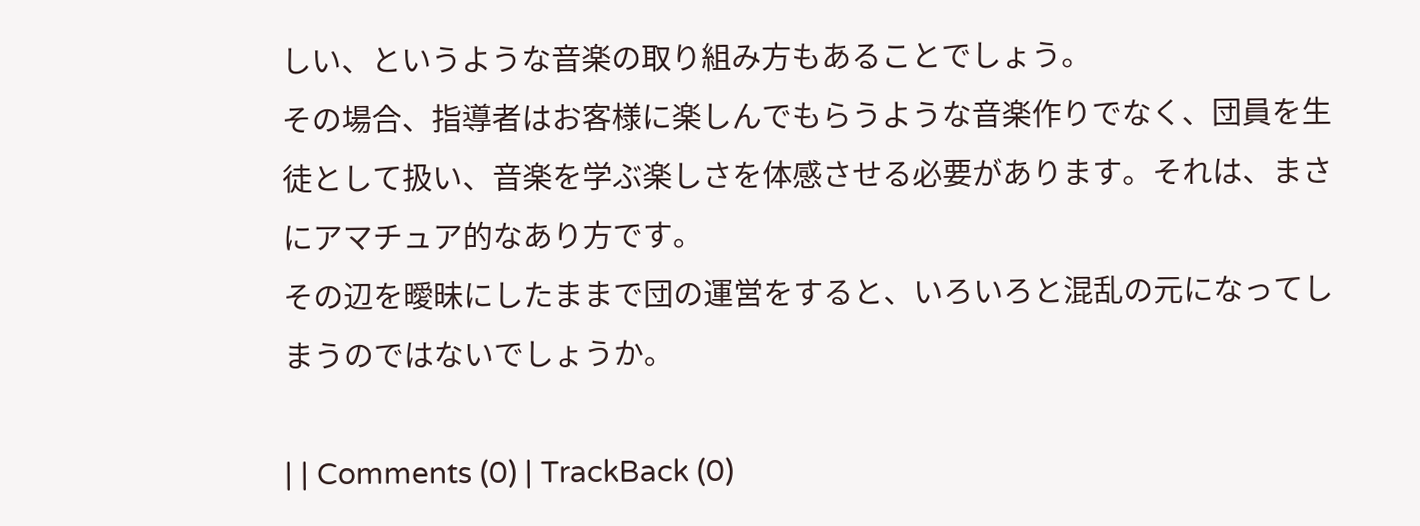しい、というような音楽の取り組み方もあることでしょう。
その場合、指導者はお客様に楽しんでもらうような音楽作りでなく、団員を生徒として扱い、音楽を学ぶ楽しさを体感させる必要があります。それは、まさにアマチュア的なあり方です。
その辺を曖昧にしたままで団の運営をすると、いろいろと混乱の元になってしまうのではないでしょうか。

| | Comments (0) | TrackBack (0)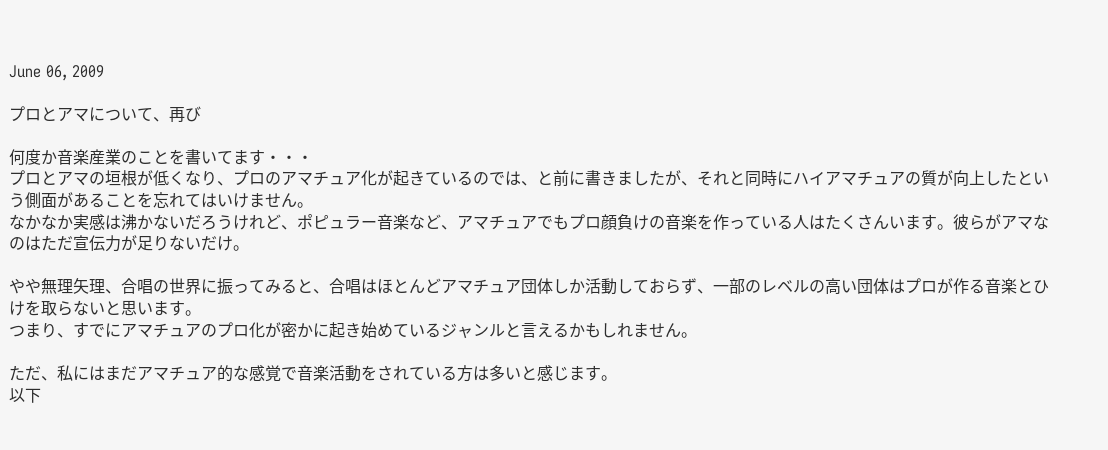June 06, 2009

プロとアマについて、再び

何度か音楽産業のことを書いてます・・・
プロとアマの垣根が低くなり、プロのアマチュア化が起きているのでは、と前に書きましたが、それと同時にハイアマチュアの質が向上したという側面があることを忘れてはいけません。
なかなか実感は沸かないだろうけれど、ポピュラー音楽など、アマチュアでもプロ顔負けの音楽を作っている人はたくさんいます。彼らがアマなのはただ宣伝力が足りないだけ。

やや無理矢理、合唱の世界に振ってみると、合唱はほとんどアマチュア団体しか活動しておらず、一部のレベルの高い団体はプロが作る音楽とひけを取らないと思います。
つまり、すでにアマチュアのプロ化が密かに起き始めているジャンルと言えるかもしれません。

ただ、私にはまだアマチュア的な感覚で音楽活動をされている方は多いと感じます。
以下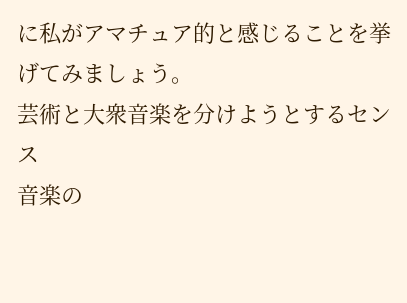に私がアマチュア的と感じることを挙げてみましょう。
芸術と大衆音楽を分けようとするセンス
音楽の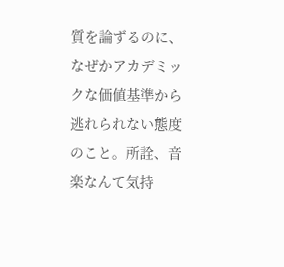質を論ずるのに、なぜかアカデミックな価値基準から逃れられない態度のこと。所詮、音楽なんて気持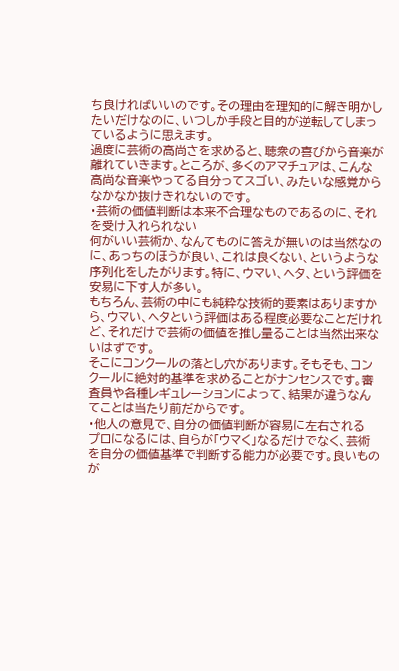ち良ければいいのです。その理由を理知的に解き明かしたいだけなのに、いつしか手段と目的が逆転してしまっているように思えます。
過度に芸術の高尚さを求めると、聴衆の喜びから音楽が離れていきます。ところが、多くのアマチュアは、こんな高尚な音楽やってる自分ってスゴい、みたいな感覚からなかなか抜けきれないのです。
・芸術の価値判断は本来不合理なものであるのに、それを受け入れられない
何がいい芸術か、なんてものに答えが無いのは当然なのに、あっちのほうが良い、これは良くない、というような序列化をしたがります。特に、ウマい、ヘタ、という評価を安易に下す人が多い。
もちろん、芸術の中にも純粋な技術的要素はありますから、ウマい、ヘタという評価はある程度必要なことだけれど、それだけで芸術の価値を推し量ることは当然出来ないはずです。
そこにコンクールの落とし穴があります。そもそも、コンクールに絶対的基準を求めることがナンセンスです。審査員や各種レギュレーションによって、結果が違うなんてことは当たり前だからです。
・他人の意見で、自分の価値判断が容易に左右される
プロになるには、自らが「ウマく」なるだけでなく、芸術を自分の価値基準で判断する能力が必要です。良いものが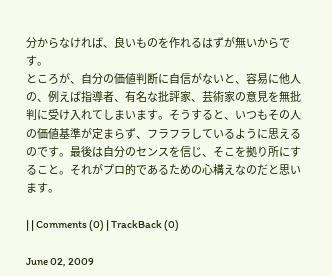分からなければ、良いものを作れるはずが無いからです。
ところが、自分の価値判断に自信がないと、容易に他人の、例えば指導者、有名な批評家、芸術家の意見を無批判に受け入れてしまいます。そうすると、いつもその人の価値基準が定まらず、フラフラしているように思えるのです。最後は自分のセンスを信じ、そこを拠り所にすること。それがプロ的であるための心構えなのだと思います。

| | Comments (0) | TrackBack (0)

June 02, 2009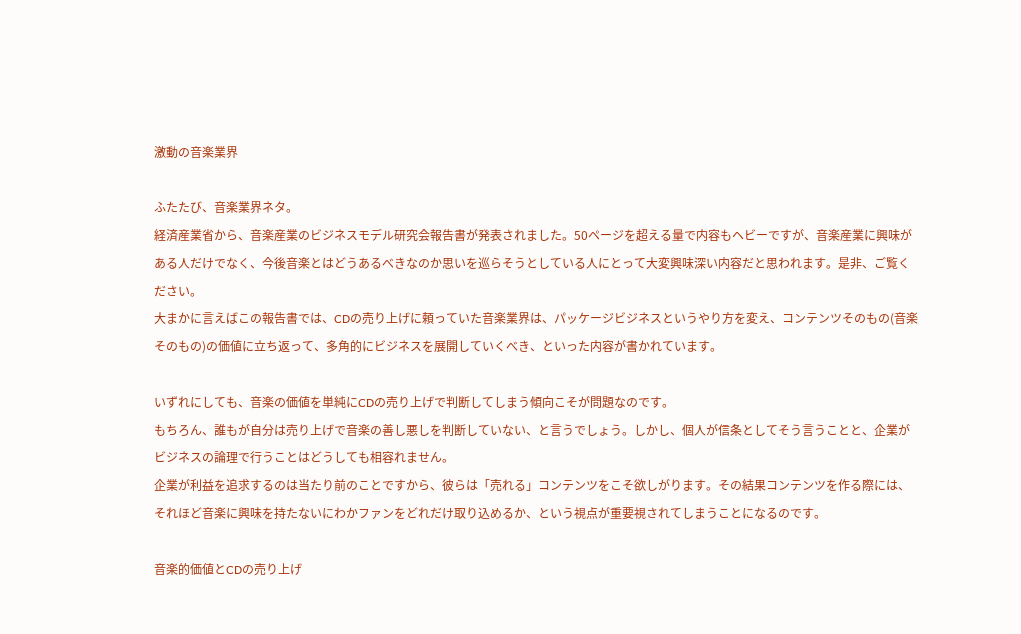激動の音楽業界

ふたたび、音楽業界ネタ。
経済産業省から、音楽産業のビジネスモデル研究会報告書が発表されました。50ページを超える量で内容もヘビーですが、音楽産業に興味がある人だけでなく、今後音楽とはどうあるべきなのか思いを巡らそうとしている人にとって大変興味深い内容だと思われます。是非、ご覧ください。
大まかに言えばこの報告書では、CDの売り上げに頼っていた音楽業界は、パッケージビジネスというやり方を変え、コンテンツそのもの(音楽そのもの)の価値に立ち返って、多角的にビジネスを展開していくべき、といった内容が書かれています。

いずれにしても、音楽の価値を単純にCDの売り上げで判断してしまう傾向こそが問題なのです。
もちろん、誰もが自分は売り上げで音楽の善し悪しを判断していない、と言うでしょう。しかし、個人が信条としてそう言うことと、企業がビジネスの論理で行うことはどうしても相容れません。
企業が利益を追求するのは当たり前のことですから、彼らは「売れる」コンテンツをこそ欲しがります。その結果コンテンツを作る際には、それほど音楽に興味を持たないにわかファンをどれだけ取り込めるか、という視点が重要視されてしまうことになるのです。

音楽的価値とCDの売り上げ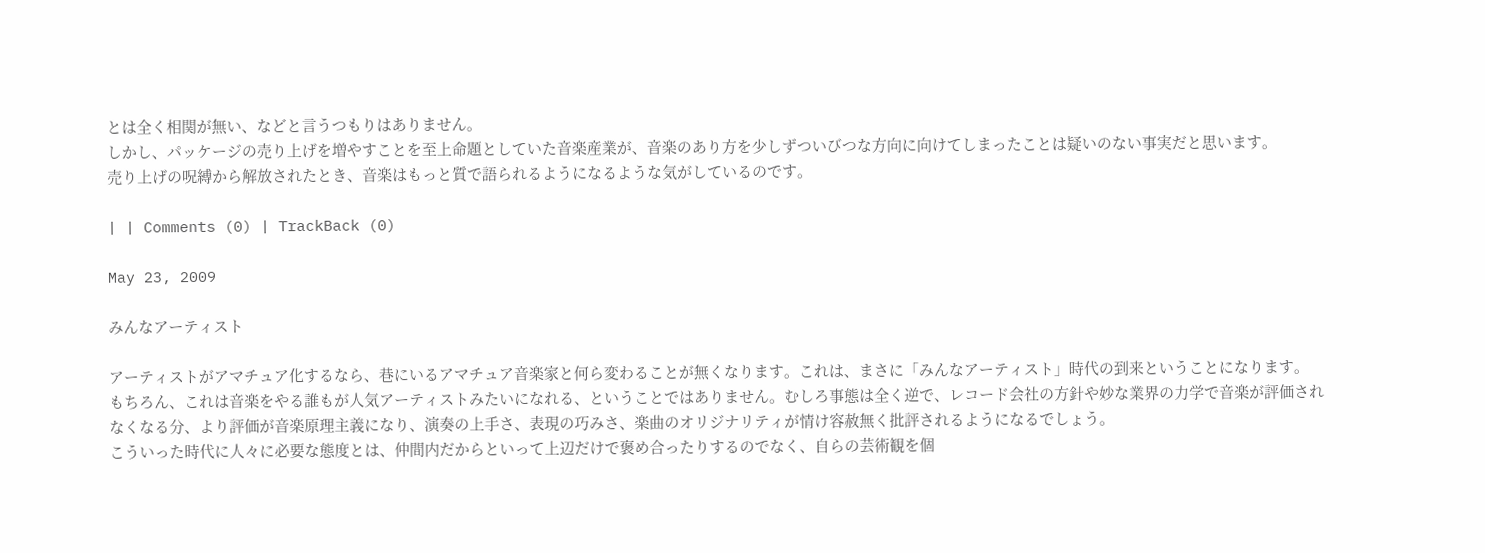とは全く相関が無い、などと言うつもりはありません。
しかし、パッケージの売り上げを増やすことを至上命題としていた音楽産業が、音楽のあり方を少しずついびつな方向に向けてしまったことは疑いのない事実だと思います。
売り上げの呪縛から解放されたとき、音楽はもっと質で語られるようになるような気がしているのです。

| | Comments (0) | TrackBack (0)

May 23, 2009

みんなアーティスト

アーティストがアマチュア化するなら、巷にいるアマチュア音楽家と何ら変わることが無くなります。これは、まさに「みんなアーティスト」時代の到来ということになります。
もちろん、これは音楽をやる誰もが人気アーティストみたいになれる、ということではありません。むしろ事態は全く逆で、レコード会社の方針や妙な業界の力学で音楽が評価されなくなる分、より評価が音楽原理主義になり、演奏の上手さ、表現の巧みさ、楽曲のオリジナリティが情け容赦無く批評されるようになるでしょう。
こういった時代に人々に必要な態度とは、仲間内だからといって上辺だけで褒め合ったりするのでなく、自らの芸術観を個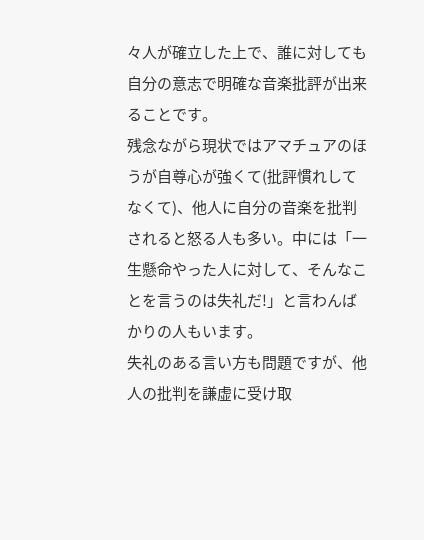々人が確立した上で、誰に対しても自分の意志で明確な音楽批評が出来ることです。
残念ながら現状ではアマチュアのほうが自尊心が強くて(批評慣れしてなくて)、他人に自分の音楽を批判されると怒る人も多い。中には「一生懸命やった人に対して、そんなことを言うのは失礼だ!」と言わんばかりの人もいます。
失礼のある言い方も問題ですが、他人の批判を謙虚に受け取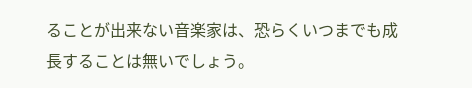ることが出来ない音楽家は、恐らくいつまでも成長することは無いでしょう。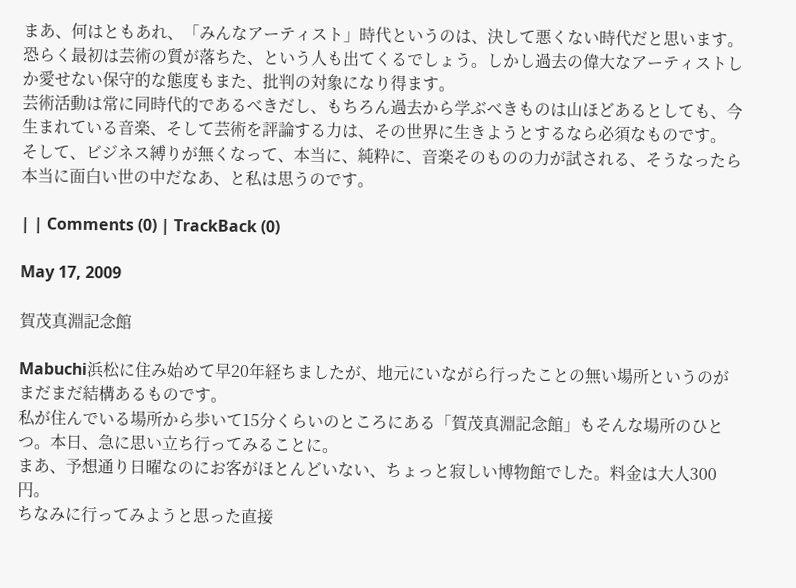まあ、何はともあれ、「みんなアーティスト」時代というのは、決して悪くない時代だと思います。
恐らく最初は芸術の質が落ちた、という人も出てくるでしょう。しかし過去の偉大なアーティストしか愛せない保守的な態度もまた、批判の対象になり得ます。
芸術活動は常に同時代的であるべきだし、もちろん過去から学ぶべきものは山ほどあるとしても、今生まれている音楽、そして芸術を評論する力は、その世界に生きようとするなら必須なものです。
そして、ビジネス縛りが無くなって、本当に、純粋に、音楽そのものの力が試される、そうなったら本当に面白い世の中だなあ、と私は思うのです。

| | Comments (0) | TrackBack (0)

May 17, 2009

賀茂真淵記念館

Mabuchi浜松に住み始めて早20年経ちましたが、地元にいながら行ったことの無い場所というのがまだまだ結構あるものです。
私が住んでいる場所から歩いて15分くらいのところにある「賀茂真淵記念館」もそんな場所のひとつ。本日、急に思い立ち行ってみることに。
まあ、予想通り日曜なのにお客がほとんどいない、ちょっと寂しい博物館でした。料金は大人300円。
ちなみに行ってみようと思った直接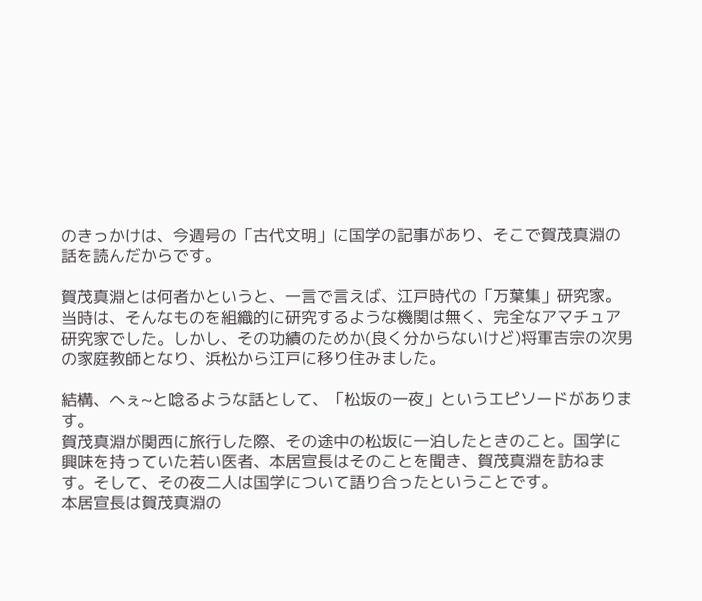のきっかけは、今週号の「古代文明」に国学の記事があり、そこで賀茂真淵の話を読んだからです。

賀茂真淵とは何者かというと、一言で言えば、江戸時代の「万葉集」研究家。
当時は、そんなものを組織的に研究するような機関は無く、完全なアマチュア研究家でした。しかし、その功績のためか(良く分からないけど)将軍吉宗の次男の家庭教師となり、浜松から江戸に移り住みました。

結構、へぇ~と唸るような話として、「松坂の一夜」というエピソードがあります。
賀茂真淵が関西に旅行した際、その途中の松坂に一泊したときのこと。国学に興味を持っていた若い医者、本居宣長はそのことを聞き、賀茂真淵を訪ねます。そして、その夜二人は国学について語り合ったということです。
本居宣長は賀茂真淵の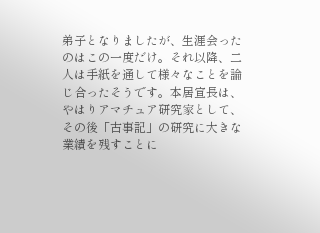弟子となりましたが、生涯会ったのはこの一度だけ。それ以降、二人は手紙を通して様々なことを論じ合ったそうです。本居宣長は、やはりアマチュア研究家として、その後「古事記」の研究に大きな業績を残すことに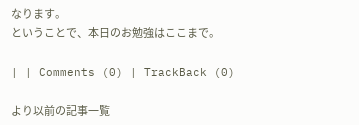なります。
ということで、本日のお勉強はここまで。

| | Comments (0) | TrackBack (0)

より以前の記事一覧